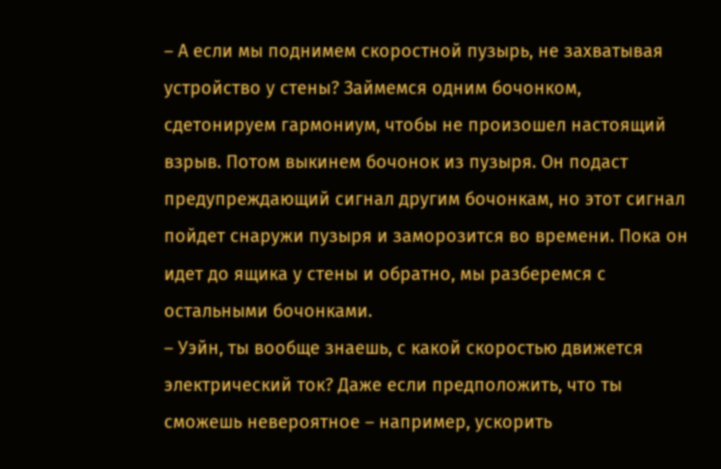– А если мы поднимем скоростной пузырь, не захватывая устройство у стены? Займемся одним бочонком, сдетонируем гармониум, чтобы не произошел настоящий взрыв. Потом выкинем бочонок из пузыря. Он подаст предупреждающий сигнал другим бочонкам, но этот сигнал пойдет снаружи пузыря и заморозится во времени. Пока он идет до ящика у стены и обратно, мы разберемся с остальными бочонками.
– Уэйн, ты вообще знаешь, с какой скоростью движется электрический ток? Даже если предположить, что ты сможешь невероятное – например, ускорить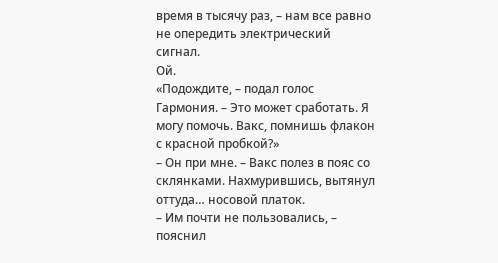время в тысячу раз, – нам все равно не опередить электрический сигнал.
Ой.
«Подождите, – подал голос Гармония. – Это может сработать. Я могу помочь. Вакс, помнишь флакон с красной пробкой?»
– Он при мне. – Вакс полез в пояс со склянками. Нахмурившись, вытянул оттуда… носовой платок.
– Им почти не пользовались, – пояснил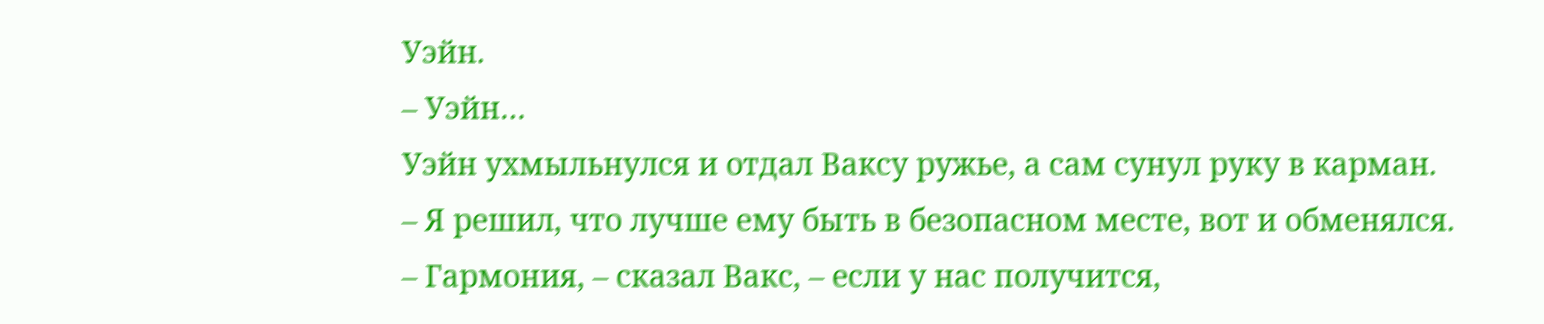Уэйн.
– Уэйн…
Уэйн ухмыльнулся и отдал Ваксу ружье, а сам сунул руку в карман.
– Я решил, что лучше ему быть в безопасном месте, вот и обменялся.
– Гармония, – сказал Вакс, – если у нас получится,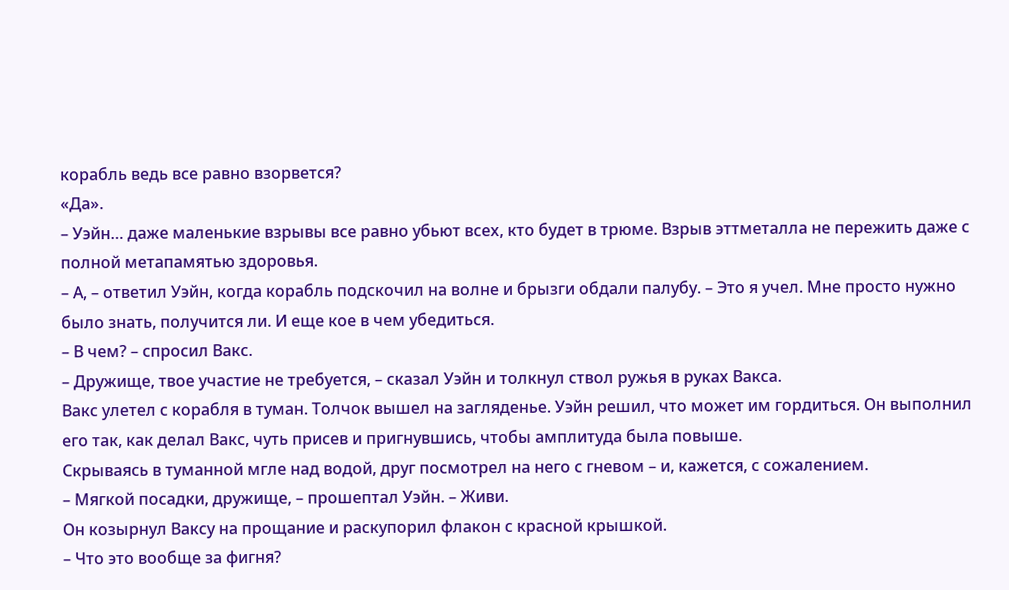корабль ведь все равно взорвется?
«Да».
– Уэйн… даже маленькие взрывы все равно убьют всех, кто будет в трюме. Взрыв эттметалла не пережить даже с полной метапамятью здоровья.
– А, – ответил Уэйн, когда корабль подскочил на волне и брызги обдали палубу. – Это я учел. Мне просто нужно было знать, получится ли. И еще кое в чем убедиться.
– В чем? – спросил Вакс.
– Дружище, твое участие не требуется, – сказал Уэйн и толкнул ствол ружья в руках Вакса.
Вакс улетел с корабля в туман. Толчок вышел на загляденье. Уэйн решил, что может им гордиться. Он выполнил его так, как делал Вакс, чуть присев и пригнувшись, чтобы амплитуда была повыше.
Скрываясь в туманной мгле над водой, друг посмотрел на него с гневом – и, кажется, с сожалением.
– Мягкой посадки, дружище, – прошептал Уэйн. – Живи.
Он козырнул Ваксу на прощание и раскупорил флакон с красной крышкой.
– Что это вообще за фигня?